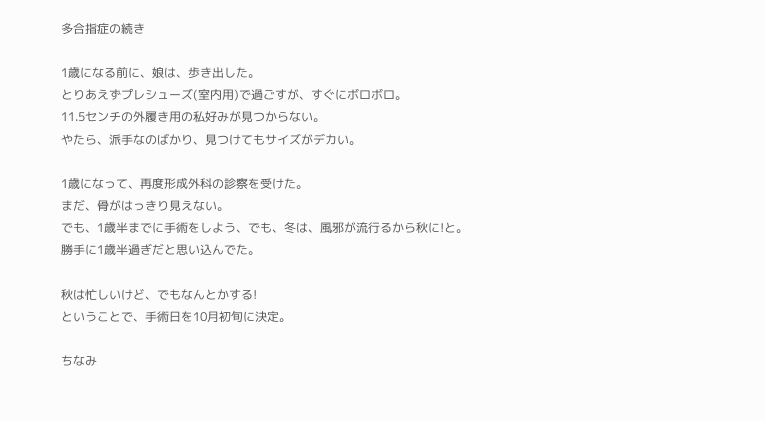多合指症の続き

1歳になる前に、娘は、歩き出した。
とりあえずプレシューズ(室内用)で過ごすが、すぐにボロボロ。
11.5センチの外履き用の私好みが見つからない。
やたら、派手なのばかり、見つけてもサイズがデカい。

1歳になって、再度形成外科の診察を受けた。
まだ、骨がはっきり見えない。
でも、1歳半までに手術をしよう、でも、冬は、風邪が流行るから秋に!と。
勝手に1歳半過ぎだと思い込んでた。

秋は忙しいけど、でもなんとかする!
ということで、手術日を10月初旬に決定。

ちなみ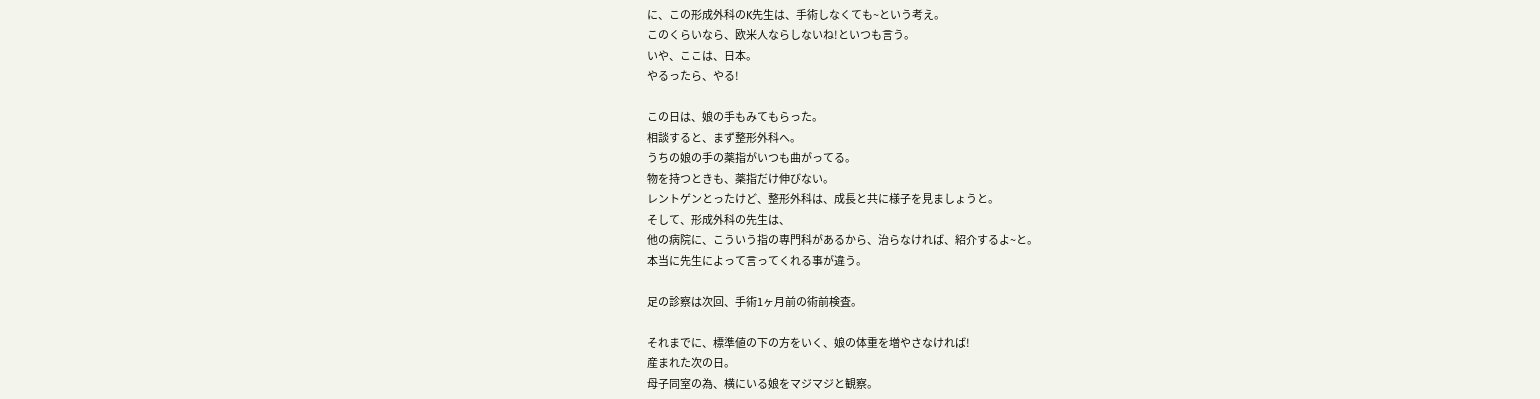に、この形成外科のK先生は、手術しなくても~という考え。
このくらいなら、欧米人ならしないね!といつも言う。
いや、ここは、日本。
やるったら、やる!

この日は、娘の手もみてもらった。
相談すると、まず整形外科へ。
うちの娘の手の薬指がいつも曲がってる。
物を持つときも、薬指だけ伸びない。
レントゲンとったけど、整形外科は、成長と共に様子を見ましょうと。
そして、形成外科の先生は、
他の病院に、こういう指の専門科があるから、治らなければ、紹介するよ~と。
本当に先生によって言ってくれる事が違う。

足の診察は次回、手術1ヶ月前の術前検査。

それまでに、標準値の下の方をいく、娘の体重を増やさなければ!
産まれた次の日。
母子同室の為、横にいる娘をマジマジと観察。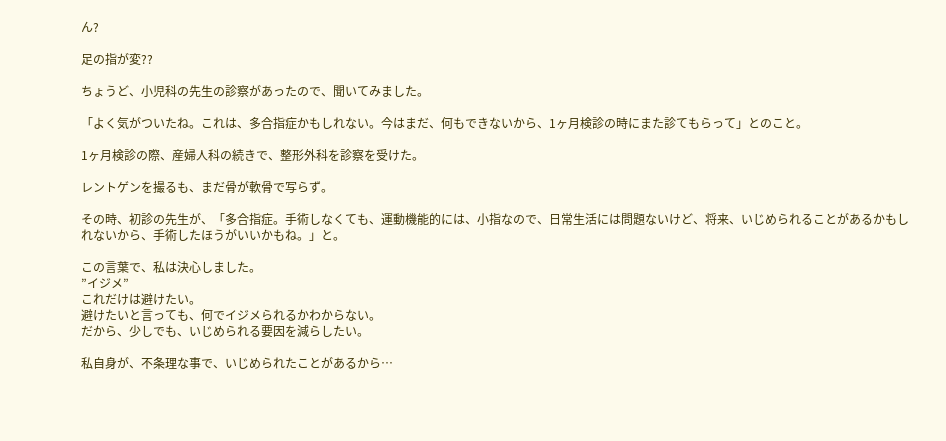ん?

足の指が変??

ちょうど、小児科の先生の診察があったので、聞いてみました。

「よく気がついたね。これは、多合指症かもしれない。今はまだ、何もできないから、1ヶ月検診の時にまた診てもらって」とのこと。

1ヶ月検診の際、産婦人科の続きで、整形外科を診察を受けた。

レントゲンを撮るも、まだ骨が軟骨で写らず。

その時、初診の先生が、「多合指症。手術しなくても、運動機能的には、小指なので、日常生活には問題ないけど、将来、いじめられることがあるかもしれないから、手術したほうがいいかもね。」と。

この言葉で、私は決心しました。
”イジメ”
これだけは避けたい。
避けたいと言っても、何でイジメられるかわからない。
だから、少しでも、いじめられる要因を減らしたい。

私自身が、不条理な事で、いじめられたことがあるから…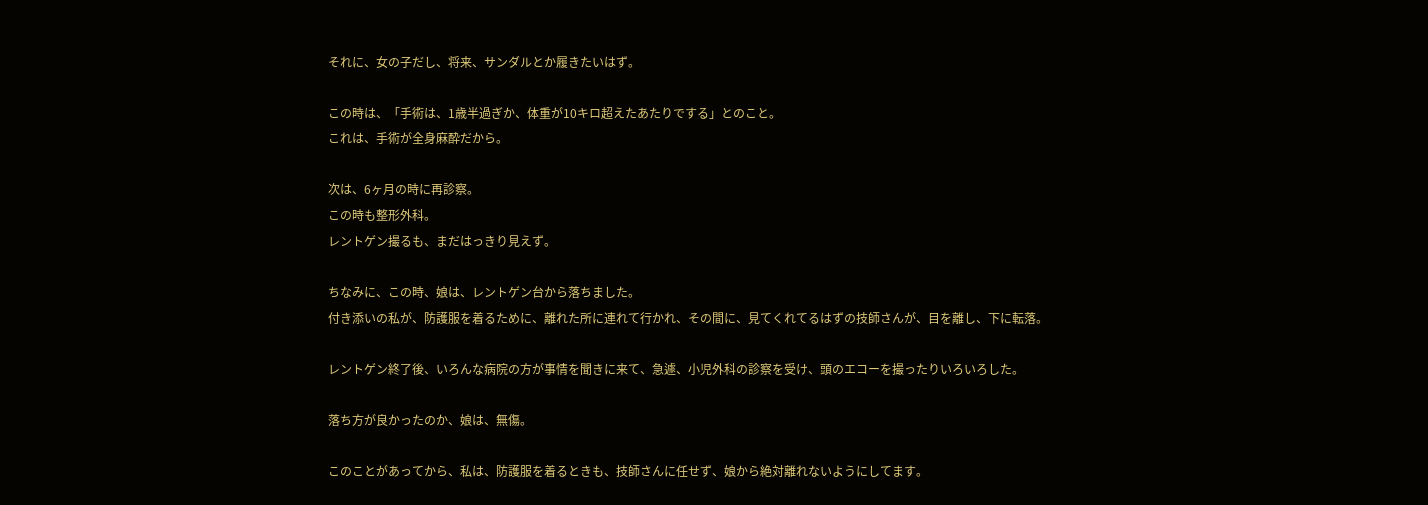それに、女の子だし、将来、サンダルとか履きたいはず。

この時は、「手術は、1歳半過ぎか、体重が10キロ超えたあたりでする」とのこと。
これは、手術が全身麻酔だから。

次は、6ヶ月の時に再診察。
この時も整形外科。
レントゲン撮るも、まだはっきり見えず。

ちなみに、この時、娘は、レントゲン台から落ちました。
付き添いの私が、防護服を着るために、離れた所に連れて行かれ、その間に、見てくれてるはずの技師さんが、目を離し、下に転落。

レントゲン終了後、いろんな病院の方が事情を聞きに来て、急遽、小児外科の診察を受け、頭のエコーを撮ったりいろいろした。

落ち方が良かったのか、娘は、無傷。

このことがあってから、私は、防護服を着るときも、技師さんに任せず、娘から絶対離れないようにしてます。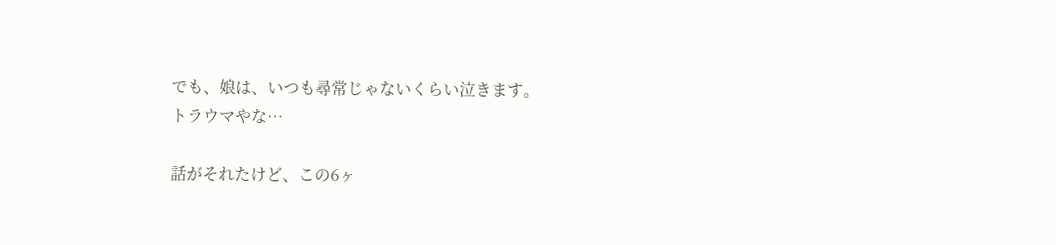でも、娘は、いつも尋常じゃないくらい泣きます。
トラウマやな…

話がそれたけど、この6ヶ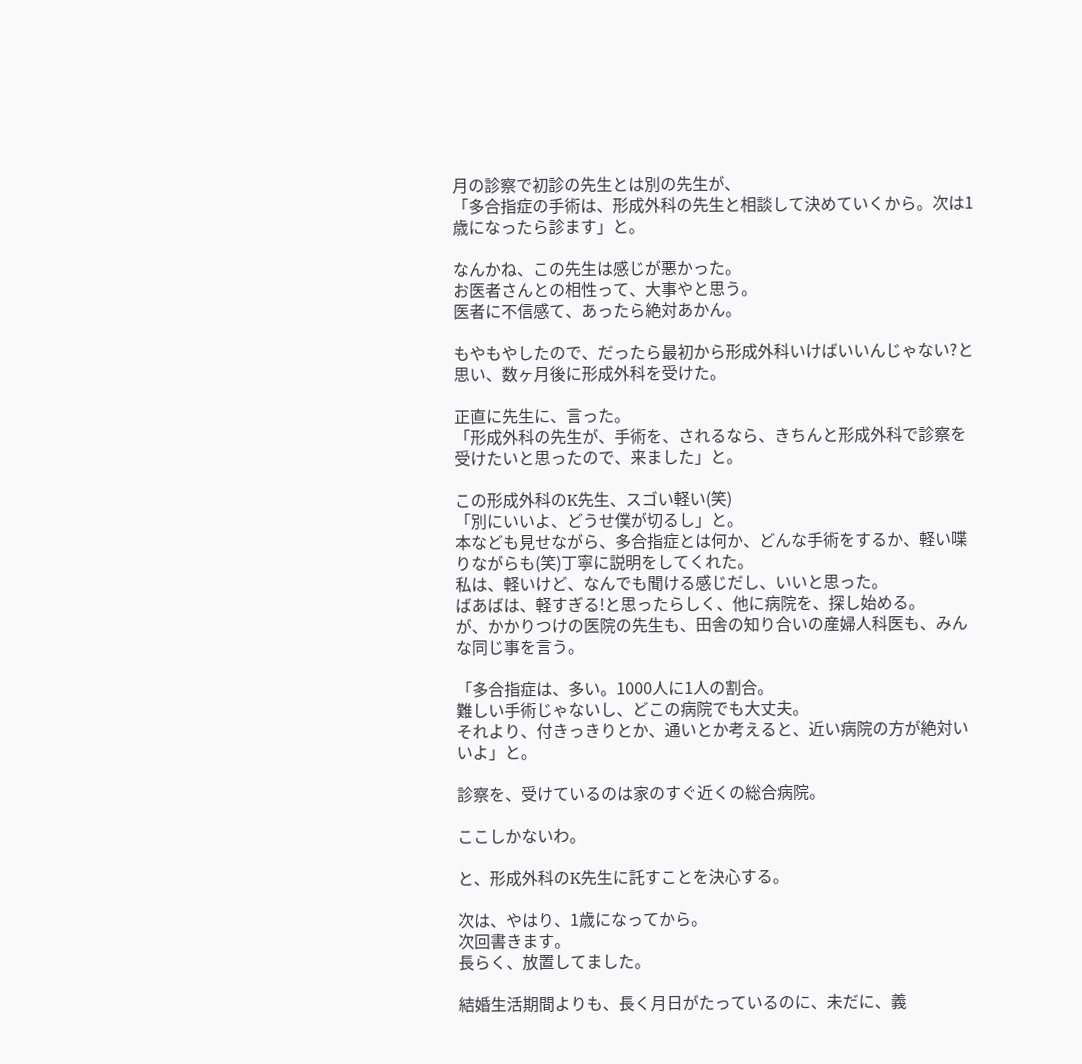月の診察で初診の先生とは別の先生が、
「多合指症の手術は、形成外科の先生と相談して決めていくから。次は1歳になったら診ます」と。

なんかね、この先生は感じが悪かった。
お医者さんとの相性って、大事やと思う。
医者に不信感て、あったら絶対あかん。

もやもやしたので、だったら最初から形成外科いけばいいんじゃない?と思い、数ヶ月後に形成外科を受けた。

正直に先生に、言った。
「形成外科の先生が、手術を、されるなら、きちんと形成外科で診察を受けたいと思ったので、来ました」と。

この形成外科のK先生、スゴい軽い(笑)
「別にいいよ、どうせ僕が切るし」と。
本なども見せながら、多合指症とは何か、どんな手術をするか、軽い喋りながらも(笑)丁寧に説明をしてくれた。
私は、軽いけど、なんでも聞ける感じだし、いいと思った。
ばあばは、軽すぎる!と思ったらしく、他に病院を、探し始める。
が、かかりつけの医院の先生も、田舎の知り合いの産婦人科医も、みんな同じ事を言う。

「多合指症は、多い。1000人に1人の割合。
難しい手術じゃないし、どこの病院でも大丈夫。
それより、付きっきりとか、通いとか考えると、近い病院の方が絶対いいよ」と。

診察を、受けているのは家のすぐ近くの総合病院。

ここしかないわ。

と、形成外科のK先生に託すことを決心する。

次は、やはり、1歳になってから。
次回書きます。
長らく、放置してました。

結婚生活期間よりも、長く月日がたっているのに、未だに、義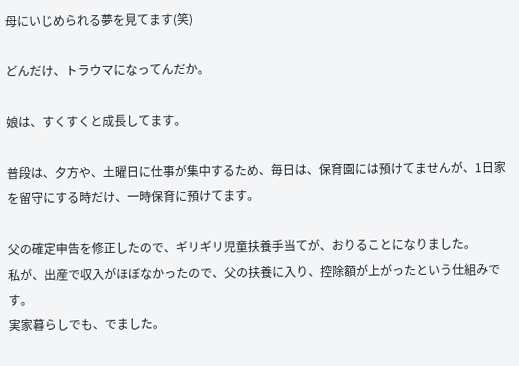母にいじめられる夢を見てます(笑)

どんだけ、トラウマになってんだか。

娘は、すくすくと成長してます。

普段は、夕方や、土曜日に仕事が集中するため、毎日は、保育園には預けてませんが、1日家を留守にする時だけ、一時保育に預けてます。

父の確定申告を修正したので、ギリギリ児童扶養手当てが、おりることになりました。
私が、出産で収入がほぼなかったので、父の扶養に入り、控除額が上がったという仕組みです。
実家暮らしでも、でました。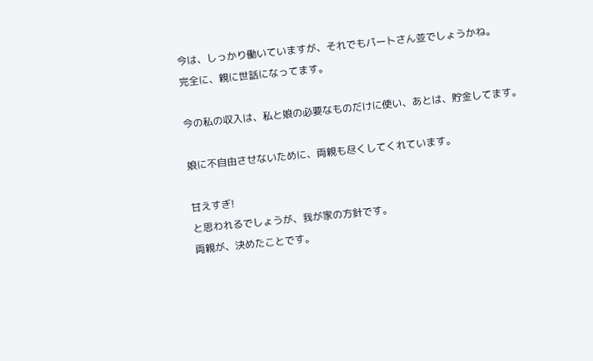今は、しっかり働いていますが、それでもパートさん並でしょうかね。
完全に、親に世話になってます。

今の私の収入は、私と娘の必要なものだけに使い、あとは、貯金してます。

娘に不自由させないために、両親も尽くしてくれています。

甘えすぎ!
と思われるでしょうが、我が家の方針です。
両親が、決めたことです。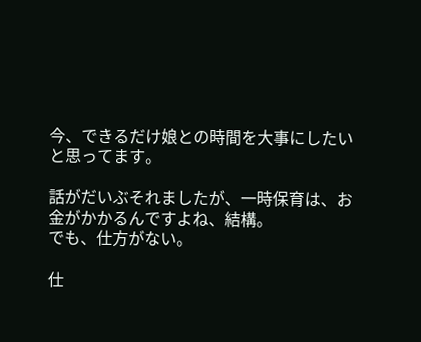今、できるだけ娘との時間を大事にしたいと思ってます。

話がだいぶそれましたが、一時保育は、お金がかかるんですよね、結構。
でも、仕方がない。

仕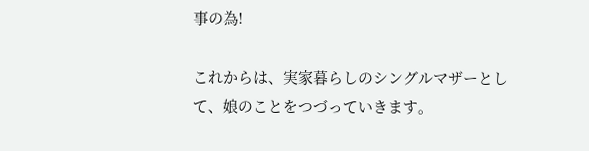事の為!

これからは、実家暮らしのシングルマザーとして、娘のことをつづっていきます。